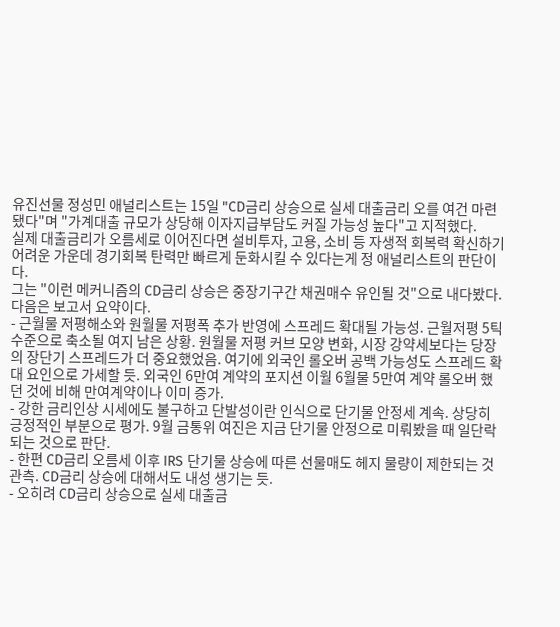유진선물 정성민 애널리스트는 15일 "CD금리 상승으로 실세 대출금리 오를 여건 마련됐다"며 "가계대출 규모가 상당해 이자지급부담도 커질 가능성 높다"고 지적했다.
실제 대출금리가 오름세로 이어진다면 설비투자, 고용, 소비 등 자생적 회복력 확신하기 어려운 가운데 경기회복 탄력만 빠르게 둔화시킬 수 있다는게 정 애널리스트의 판단이다.
그는 "이런 메커니즘의 CD금리 상승은 중장기구간 채권매수 유인될 것"으로 내다봤다.
다음은 보고서 요약이다.
- 근월물 저평해소와 원월물 저평폭 추가 반영에 스프레드 확대될 가능성. 근월저평 5틱 수준으로 축소될 여지 남은 상황. 원월물 저평 커브 모양 변화, 시장 강약세보다는 당장의 장단기 스프레드가 더 중요했었음. 여기에 외국인 롤오버 공백 가능성도 스프레드 확대 요인으로 가세할 듯. 외국인 6만여 계약의 포지션 이월 6월물 5만여 계약 롤오버 했던 것에 비해 만여계약이나 이미 증가.
- 강한 금리인상 시세에도 불구하고 단발성이란 인식으로 단기물 안정세 계속. 상당히 긍정적인 부분으로 평가. 9월 금통위 여진은 지금 단기물 안정으로 미뤄봤을 때 일단락 되는 것으로 판단.
- 한편 CD금리 오름세 이후 IRS 단기물 상승에 따른 선물매도 헤지 물량이 제한되는 것 관측. CD금리 상승에 대해서도 내성 생기는 듯.
- 오히려 CD금리 상승으로 실세 대출금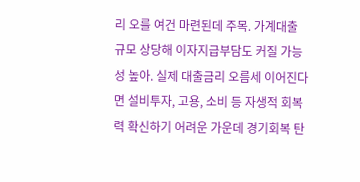리 오를 여건 마련된데 주목. 가계대출 규모 상당해 이자지급부담도 커질 가능성 높아. 실제 대출금리 오름세 이어진다면 설비투자, 고용, 소비 등 자생적 회복력 확신하기 어려운 가운데 경기회복 탄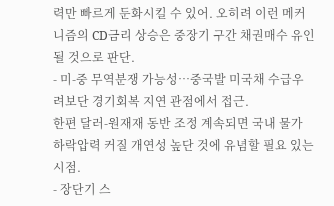력만 빠르게 둔화시킬 수 있어. 오히려 이런 메커니즘의 CD금리 상승은 중장기 구간 채권매수 유인될 것으로 판단.
- 미-중 무역분쟁 가능성…중국발 미국채 수급우려보단 경기회복 지연 관점에서 접근.
한편 달러-원재재 동반 조정 계속되면 국내 물가 하락압력 커질 개연성 높단 것에 유념할 필요 있는 시점.
- 장단기 스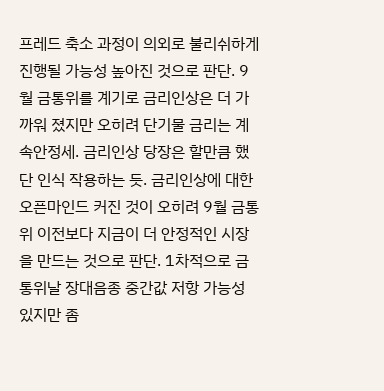프레드 축소 과정이 의외로 불리쉬하게 진행될 가능성 높아진 것으로 판단. 9월 금통위를 계기로 금리인상은 더 가까워 졌지만 오히려 단기물 금리는 계속안정세. 금리인상 당장은 할만큼 했단 인식 작용하는 듯. 금리인상에 대한 오픈마인드 커진 것이 오히려 9월 금통위 이전보다 지금이 더 안정적인 시장을 만드는 것으로 판단. 1차적으로 금통위날 장대음종 중간값 저항 가능성 있지만 좀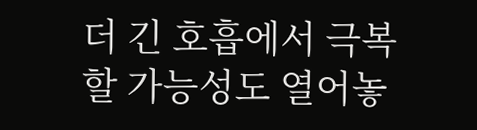더 긴 호흡에서 극복할 가능성도 열어놓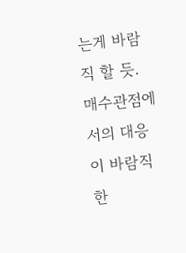는게 바람직 할 듯. 매수관점에서의 대응이 바람직한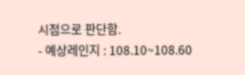시점으로 판단함.
- 예상레인지 : 108.10~108.60